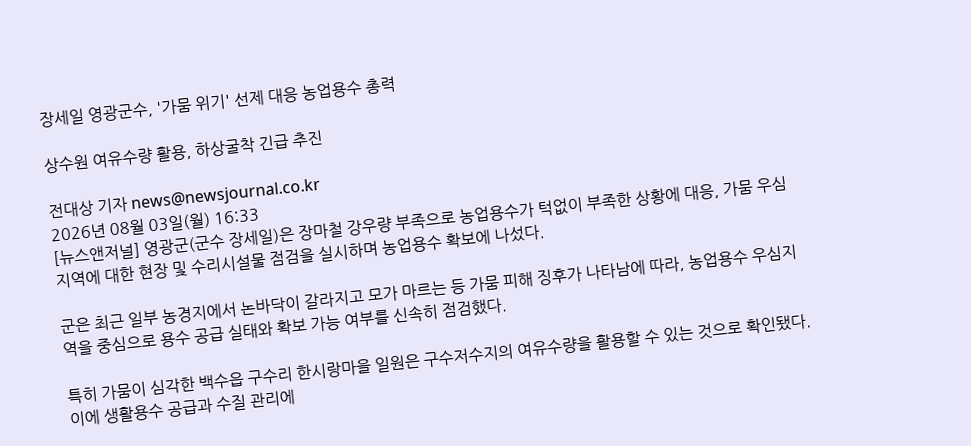장세일 영광군수, '가뭄 위기' 선제 대응 농업용수 총력

상수원 여유수량 활용, 하상굴착 긴급 추진

전대상 기자 news@newsjournal.co.kr
2026년 08월 03일(월) 16:33
[뉴스앤저널] 영광군(군수 장세일)은 장마철 강우량 부족으로 농업용수가 턱없이 부족한 상황에 대응, 가뭄 우심지역에 대한 현장 및 수리시설물 점검을 실시하며 농업용수 확보에 나섰다.

군은 최근 일부 농경지에서 논바닥이 갈라지고 모가 마르는 등 가뭄 피해 징후가 나타남에 따라, 농업용수 우심지역을 중심으로 용수 공급 실태와 확보 가능 여부를 신속히 점검했다.

특히 가뭄이 심각한 백수읍 구수리 한시랑마을 일원은 구수저수지의 여유수량을 활용할 수 있는 것으로 확인됐다. 이에 생활용수 공급과 수질 관리에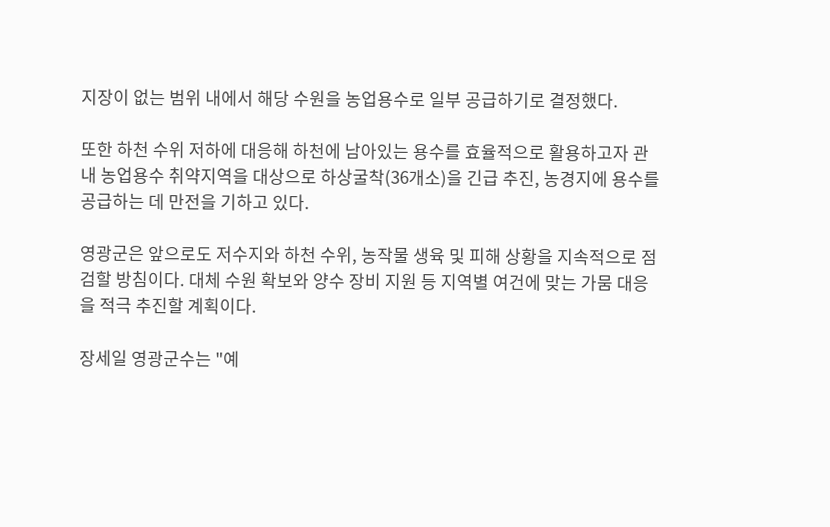지장이 없는 범위 내에서 해당 수원을 농업용수로 일부 공급하기로 결정했다.

또한 하천 수위 저하에 대응해 하천에 남아있는 용수를 효율적으로 활용하고자 관내 농업용수 취약지역을 대상으로 하상굴착(36개소)을 긴급 추진, 농경지에 용수를 공급하는 데 만전을 기하고 있다.

영광군은 앞으로도 저수지와 하천 수위, 농작물 생육 및 피해 상황을 지속적으로 점검할 방침이다. 대체 수원 확보와 양수 장비 지원 등 지역별 여건에 맞는 가뭄 대응을 적극 추진할 계획이다.

장세일 영광군수는 "예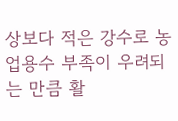상보다 적은 강수로 농업용수 부족이 우려되는 만큼 활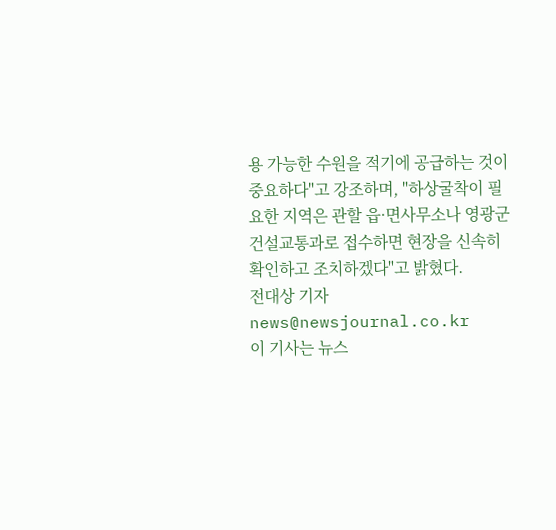용 가능한 수원을 적기에 공급하는 것이 중요하다"고 강조하며, "하상굴착이 필요한 지역은 관할 읍·면사무소나 영광군 건설교통과로 접수하면 현장을 신속히 확인하고 조치하겠다"고 밝혔다.
전대상 기자 news@newsjournal.co.kr
이 기사는 뉴스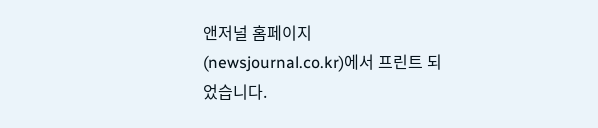앤저널 홈페이지(newsjournal.co.kr)에서 프린트 되었습니다.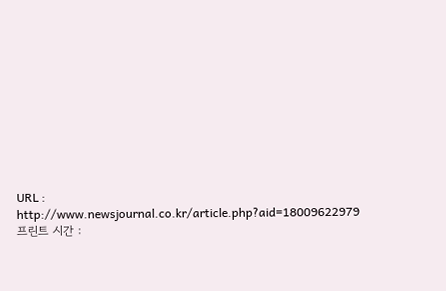URL : http://www.newsjournal.co.kr/article.php?aid=18009622979
프린트 시간 :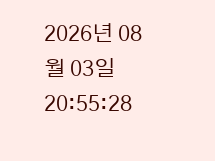2026년 08월 03일 20:55:28